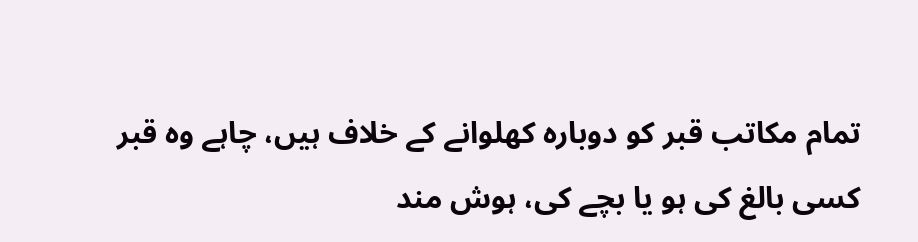تمام مکاتب قبر کو دوبارہ کھلوانے کے خلاف ہیں، چاہے وہ قبر کسی بالغ کی ہو یا بچے کی، ہوش مند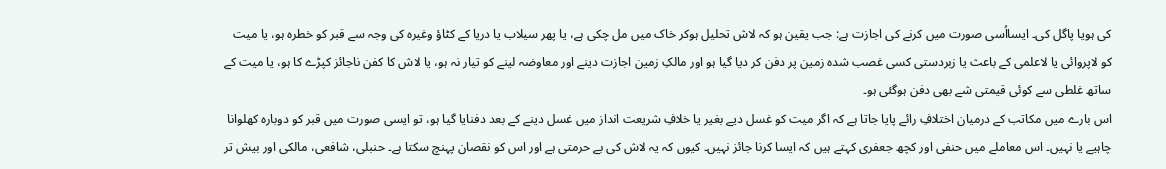کی ہویا پاگل کی۔ ایسااُسی صورت میں کرنے کی اجازت ہے: جب یقین ہو کہ لاش تحلیل ہوکر خاک میں مل چکی ہے، یا پھر سیلاب یا دریا کے کٹاؤ وغیرہ کی وجہ سے قبر کو خطرہ ہو، یا میت کو لاپروائی یا لاعلمی کے باعث یا زبردستی کسی غصب شدہ زمین پر دفن کر دیا گیا ہو اور مالکِ زمین اجازت دینے اور معاوضہ لینے کو تیار نہ ہو، یا لاش کا کفن ناجائز کپڑے کا ہو، یا میت کے ساتھ غلطی سے کوئی قیمتی شے بھی دفن ہوگئی ہو۔
اس بارے میں مکاتب کے درمیان اختلافِ رائے پایا جاتا ہے کہ اگر میت کو غسل دیے بغیر یا خلافِ شریعت انداز میں غسل دینے کے بعد دفنایا گیا ہو، تو ایسی صورت میں قبر کو دوبارہ کھلوانا چاہیے یا نہیں۔ اس معاملے میں حنفی اور کچھ جعفری کہتے ہیں کہ ایسا کرنا جائز نہیں۔ کیوں کہ یہ لاش کی بے حرمتی ہے اور اس کو نقصان پہنچ سکتا ہے۔ حنبلی، شافعی، مالکی اور بیش تر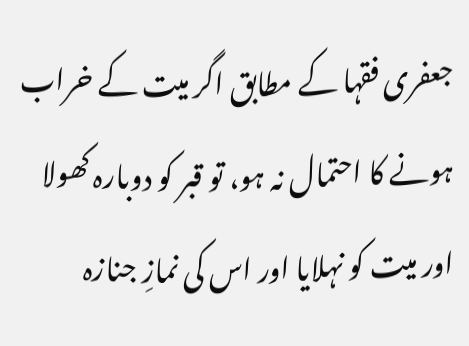جعفری فقہا کے مطابق اگر میت کے خراب ہونے کا احتمال نہ ہو، تو قبر کو دوبارہ کھولا اور میت کو نہلایا اور اس کی نمازِ جنازہ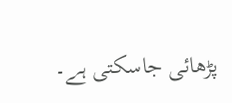پڑھائی جاسکتی ہے۔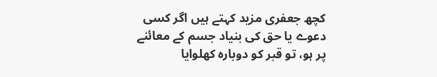کچھ جعفری مزید کہتے ہیں اگر کسی دعوے یا حق کی بنیاد جسم کے معائنے پر ہو، تو قبر کو دوبارہ کھلوایا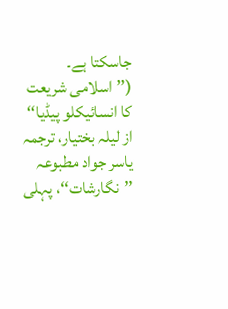جاسکتا ہے۔
(’’اسلامی شریعت کا انسائیکلو پیڈیا‘‘ از لیلہ بختیار، ترجمہ یاسر جواد مطبوعہ ’’نگارشات‘‘، پہلی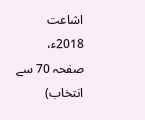اشاعت 2018ء، صفحہ 70 سے انتخاب)